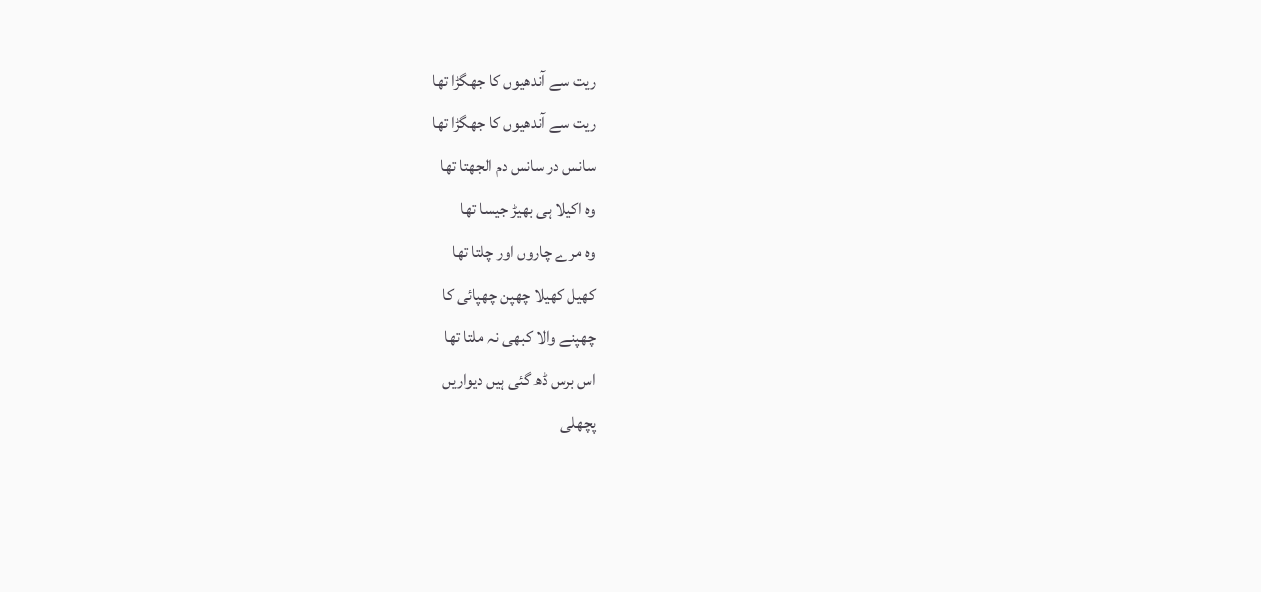ریت سے آندھیوں کا جھگڑا تھا
ریت سے آندھیوں کا جھگڑا تھا
سانس در سانس دم الجھتا تھا
وہ اکیلا ہی بھیڑ جیسا تھا
وہ مرے چاروں اور چلتا تھا
کھیل کھیلا چھپن چھپائی کا
چھپنے والا کبھی نہ ملتا تھا
اس برس ڈھ گئی ہیں دیواریں
پچھلی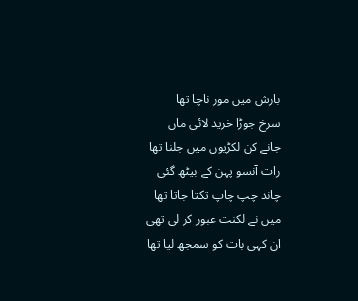بارش میں مور ناچا تھا
سرخ جوڑا خرید لائی ماں
جانے کن لکڑیوں میں جلنا تھا
رات آنسو پہن کے بیٹھ گئی
چاند چپ چاپ تکتا جاتا تھا
میں نے لکنت عبور کر لی تھی
ان کہی بات کو سمجھ لیا تھا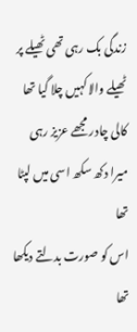زندگی بک رہی تھی ٹھیلے پر
ٹھیلے والا کہیں چلا گیا تھا
کالی چادر مجھے عزیز رہی
میرا دکھ سکھ اسی میں لپٹا تھا
اس کو صورت بدلتے دیکھا تھا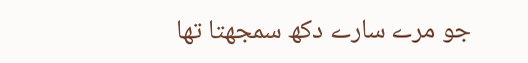جو مرے سارے دکھ سمجھتا تھا